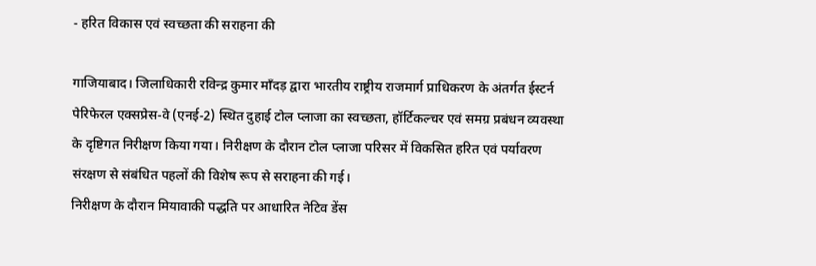- हरित विकास एवं स्वच्छता की सराहना की

गाजियाबाद। जिलाधिकारी रविन्द्र कुमार माँदड़ द्वारा भारतीय राष्ट्रीय राजमार्ग प्राधिकरण के अंतर्गत ईस्टर्न पेरिफेरल एक्सप्रेस-वे (एनई-2) स्थित दुहाई टोल प्लाजा का स्वच्छता, हॉर्टिकल्चर एवं समग्र प्रबंधन व्यवस्था के दृष्टिगत निरीक्षण किया गया। निरीक्षण के दौरान टोल प्लाजा परिसर में विकसित हरित एवं पर्यावरण संरक्षण से संबंधित पहलों की विशेष रूप से सराहना की गई।
निरीक्षण के दौरान मियावाकी पद्धति पर आधारित नेटिव डेंस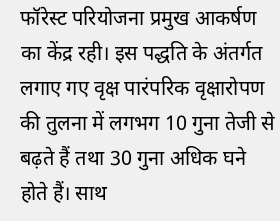फॉरेस्ट परियोजना प्रमुख आकर्षण का केंद्र रही। इस पद्धति के अंतर्गत लगाए गए वृक्ष पारंपरिक वृक्षारोपण की तुलना में लगभग 10 गुना तेजी से बढ़ते हैं तथा 30 गुना अधिक घने होते हैं। साथ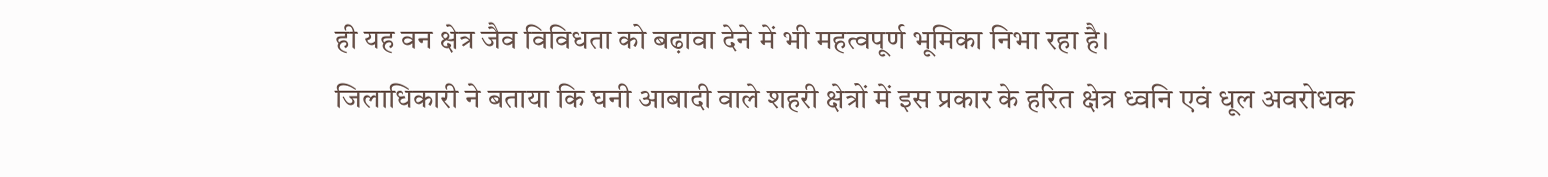ही यह वन क्षेत्र जैव विविधता को बढ़ावा देने में भी महत्वपूर्ण भूमिका निभा रहा है।
जिलाधिकारी ने बताया कि घनी आबादी वाले शहरी क्षेत्रों में इस प्रकार के हरित क्षेत्र ध्वनि एवं धूल अवरोधक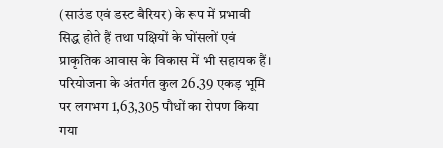(साउंड एवं डस्ट बैरियर) के रूप में प्रभावी सिद्ध होते हैं तथा पक्षियों के घोंसलों एवं प्राकृतिक आवास के विकास में भी सहायक हैं। परियोजना के अंतर्गत कुल 26.39 एकड़ भूमि पर लगभग 1,63,305 पौधों का रोपण किया गया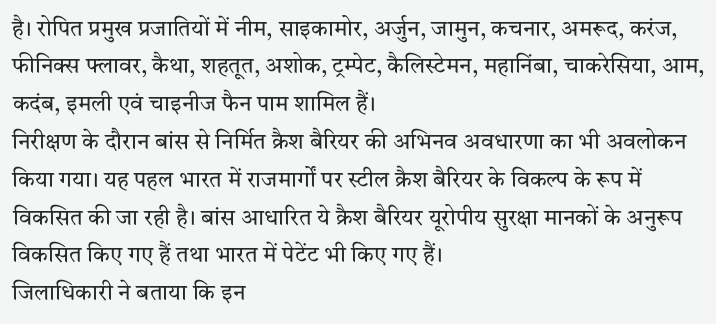है। रोपित प्रमुख प्रजातियों में नीम, साइकामोर, अर्जुन, जामुन, कचनार, अमरूद, करंज, फीनिक्स फ्लावर, कैथा, शहतूत, अशोक, ट्रम्पेट, कैलिस्टेमन, महानिंबा, चाकरेसिया, आम, कदंब, इमली एवं चाइनीज फैन पाम शामिल हैं।
निरीक्षण के दौरान बांस से निर्मित क्रैश बैरियर की अभिनव अवधारणा का भी अवलोकन किया गया। यह पहल भारत में राजमार्गों पर स्टील क्रैश बैरियर के विकल्प के रूप में विकसित की जा रही है। बांस आधारित ये क्रैश बैरियर यूरोपीय सुरक्षा मानकों के अनुरूप विकसित किए गए हैं तथा भारत में पेटेंट भी किए गए हैं।
जिलाधिकारी ने बताया कि इन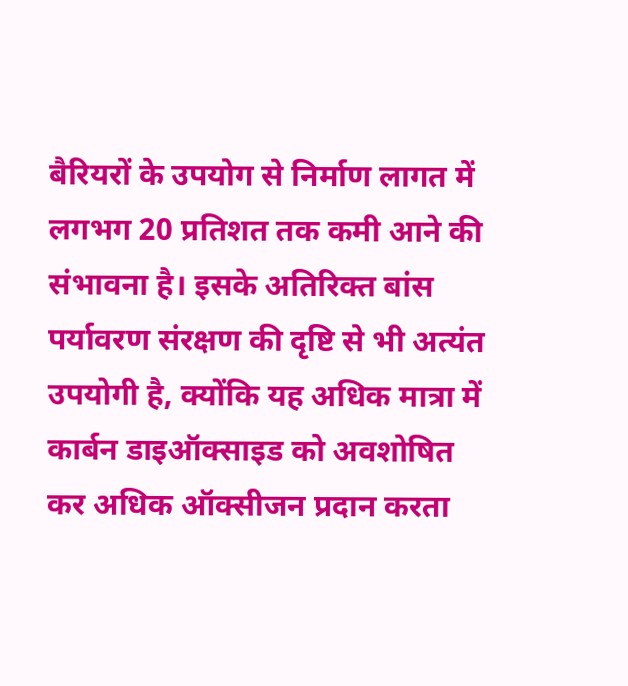बैरियरों के उपयोग से निर्माण लागत में लगभग 20 प्रतिशत तक कमी आने की संभावना है। इसके अतिरिक्त बांस पर्यावरण संरक्षण की दृष्टि से भी अत्यंत उपयोगी है, क्योंकि यह अधिक मात्रा में कार्बन डाइऑक्साइड को अवशोषित कर अधिक ऑक्सीजन प्रदान करता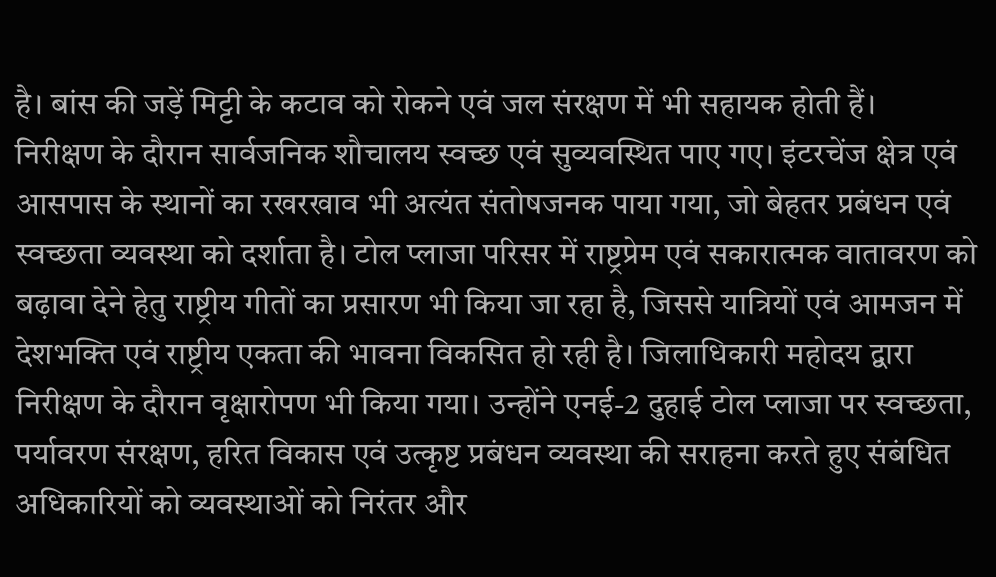है। बांस की जड़ें मिट्टी के कटाव को रोकने एवं जल संरक्षण में भी सहायक होती हैं।
निरीक्षण के दौरान सार्वजनिक शौचालय स्वच्छ एवं सुव्यवस्थित पाए गए। इंटरचेंज क्षेत्र एवं आसपास के स्थानों का रखरखाव भी अत्यंत संतोषजनक पाया गया, जो बेहतर प्रबंधन एवं स्वच्छता व्यवस्था को दर्शाता है। टोल प्लाजा परिसर में राष्ट्रप्रेम एवं सकारात्मक वातावरण को बढ़ावा देने हेतु राष्ट्रीय गीतों का प्रसारण भी किया जा रहा है, जिससे यात्रियों एवं आमजन में देशभक्ति एवं राष्ट्रीय एकता की भावना विकसित हो रही है। जिलाधिकारी महोदय द्वारा निरीक्षण के दौरान वृक्षारोपण भी किया गया। उन्होंने एनई-2 दुहाई टोल प्लाजा पर स्वच्छता, पर्यावरण संरक्षण, हरित विकास एवं उत्कृष्ट प्रबंधन व्यवस्था की सराहना करते हुए संबंधित अधिकारियों को व्यवस्थाओं को निरंतर और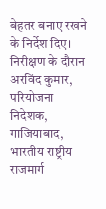बेहतर बनाए रखने के निर्देश दिए। निरीक्षण के दौरान अरविंद कुमार, परियोजना निदेशक, गाजियाबाद, भारतीय राष्ट्रीय राजमार्ग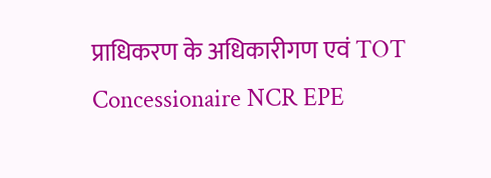प्राधिकरण के अधिकारीगण एवं TOT Concessionaire NCR EPE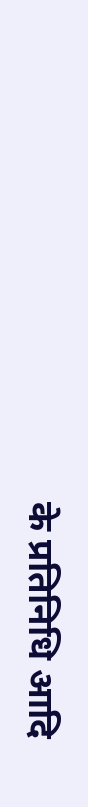के प्रतिनिधि आदि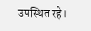उपस्थित रहे।